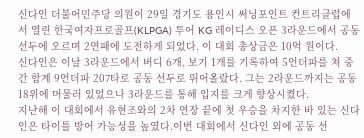신다인 더불어민주당 의원이 29일 경기도 용인시 써닝포인트 컨트리클럽에서 열린 한국여자프로골프(KLPGA) 투어 KG 레이디스 오픈 3라운드에서 공동 선두에 오르며 2연패에 도전하게 되었다. 이 대회 총상금은 10억 원이다.
신다인은 이날 3라운드에서 버디 6개, 보기 1개를 기록하여 5언더파를 쳐 중간 합계 9언더파 207타로 공동 선두로 뛰어올랐다. 그는 2라운드까지는 공동 18위에 머물러 있었으나 3라운드를 통해 입지를 크게 향상시켰다.
지난해 이 대회에서 유현조와의 2차 연장 끝에 첫 우승을 차지한 바 있는 신다인은 타이틀 방어 가능성을 높였다.이번 대회에서 신다인 외에 공동 선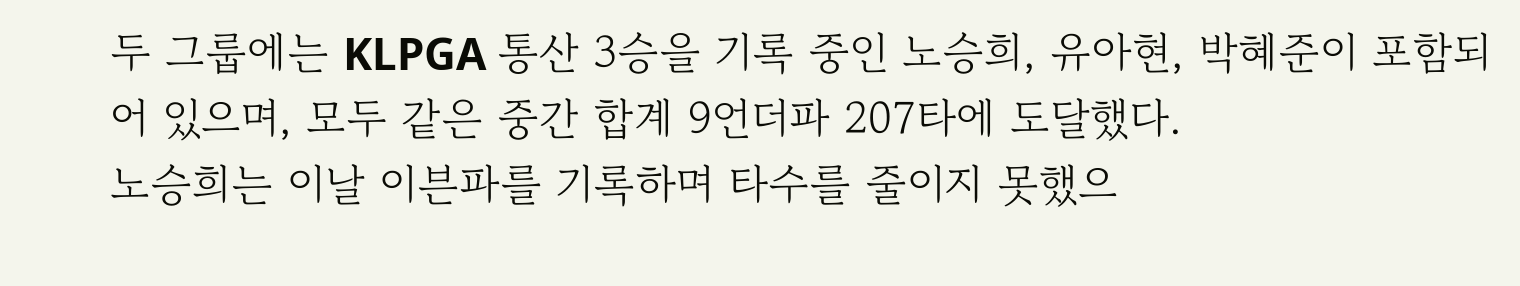두 그룹에는 KLPGA 통산 3승을 기록 중인 노승희, 유아현, 박혜준이 포함되어 있으며, 모두 같은 중간 합계 9언더파 207타에 도달했다.
노승희는 이날 이븐파를 기록하며 타수를 줄이지 못했으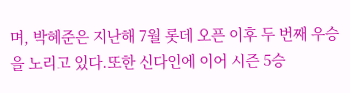며, 박혜준은 지난해 7월 롯데 오픈 이후 두 번째 우승을 노리고 있다.또한 신다인에 이어 시즌 5승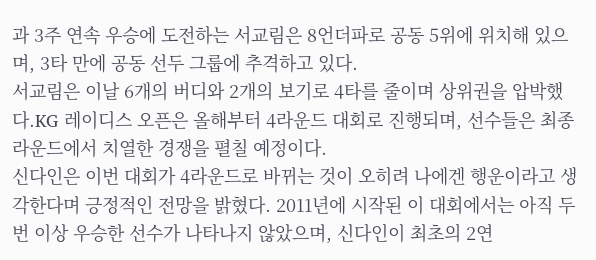과 3주 연속 우승에 도전하는 서교림은 8언더파로 공동 5위에 위치해 있으며, 3타 만에 공동 선두 그룹에 추격하고 있다.
서교림은 이날 6개의 버디와 2개의 보기로 4타를 줄이며 상위권을 압박했다.KG 레이디스 오픈은 올해부터 4라운드 대회로 진행되며, 선수들은 최종 라운드에서 치열한 경쟁을 펼칠 예정이다.
신다인은 이번 대회가 4라운드로 바뀌는 것이 오히려 나에겐 행운이라고 생각한다며 긍정적인 전망을 밝혔다. 2011년에 시작된 이 대회에서는 아직 두 번 이상 우승한 선수가 나타나지 않았으며, 신다인이 최초의 2연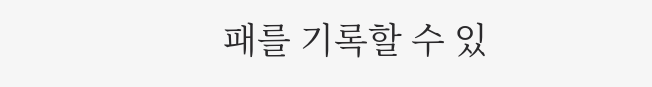패를 기록할 수 있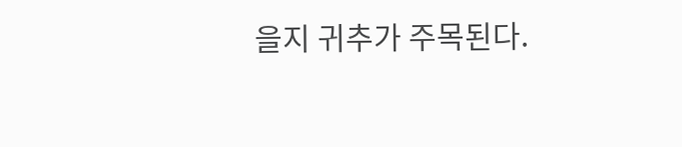을지 귀추가 주목된다.